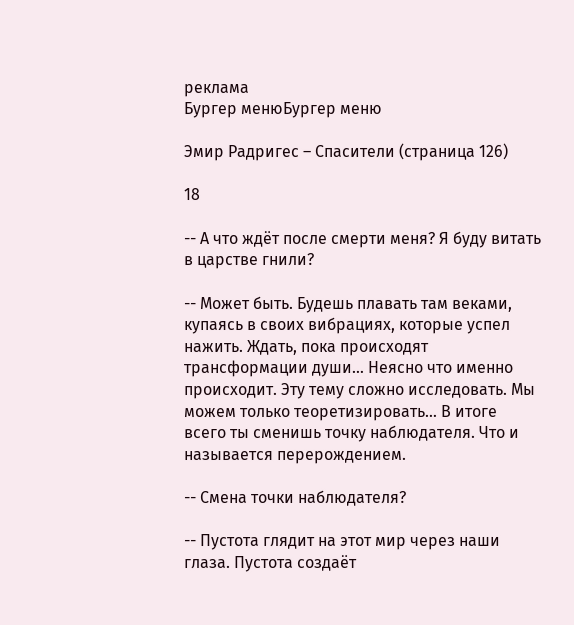реклама
Бургер менюБургер меню

Эмир Радригес – Спасители (страница 126)

18

-- А что ждёт после смерти меня? Я буду витать в царстве гнили?

-- Может быть. Будешь плавать там веками, купаясь в своих вибрациях, которые успел нажить. Ждать, пока происходят трансформации души… Неясно что именно происходит. Эту тему сложно исследовать. Мы можем только теоретизировать… В итоге всего ты сменишь точку наблюдателя. Что и называется перерождением.

-- Смена точки наблюдателя?

-- Пустота глядит на этот мир через наши глаза. Пустота создаёт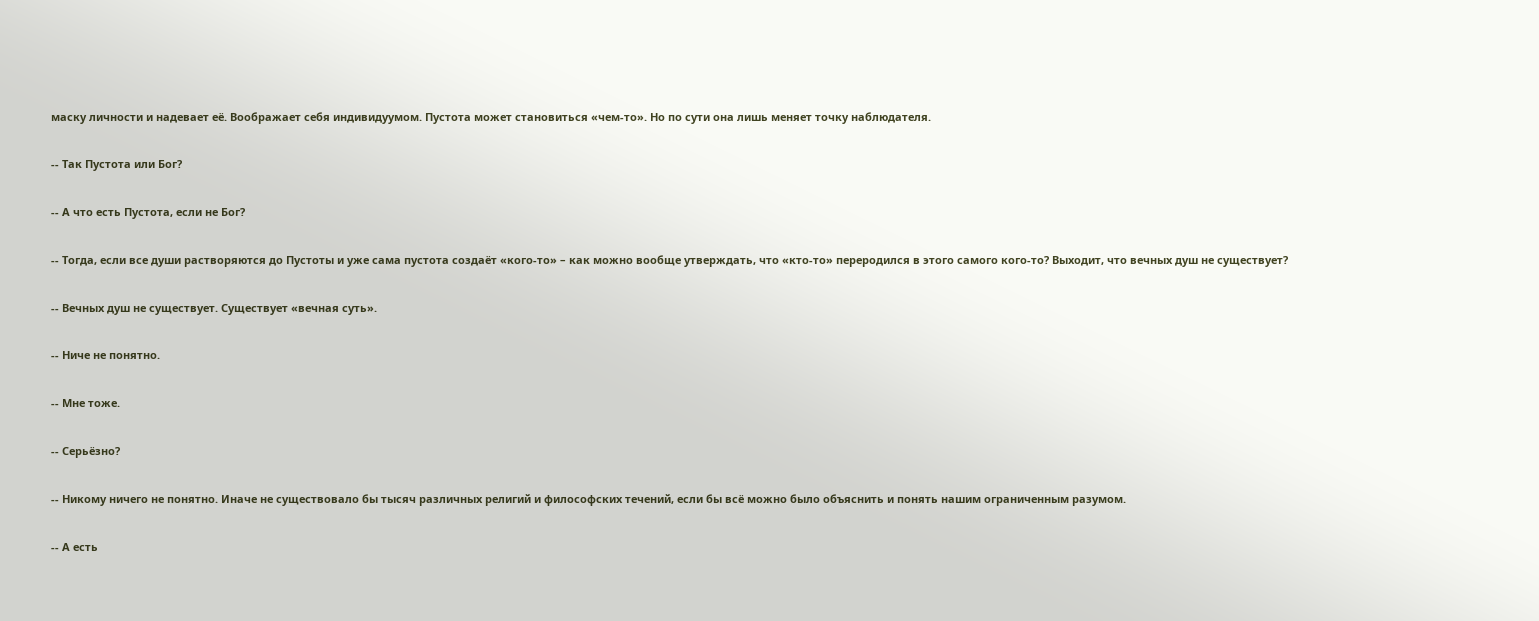маску личности и надевает её. Воображает себя индивидуумом. Пустота может становиться «чем-то». Но по сути она лишь меняет точку наблюдателя.

-- Так Пустота или Бог?

-- А что есть Пустота, если не Бог?

-- Тогда, если все души растворяются до Пустоты и уже сама пустота создаёт «кого-то» – как можно вообще утверждать, что «кто-то» переродился в этого самого кого-то? Выходит, что вечных душ не существует?

-- Вечных душ не существует. Существует «вечная суть».

-- Ниче не понятно.

-- Мне тоже.

-- Серьёзно?

-- Никому ничего не понятно. Иначе не существовало бы тысяч различных религий и философских течений, если бы всё можно было объяснить и понять нашим ограниченным разумом.

-- А есть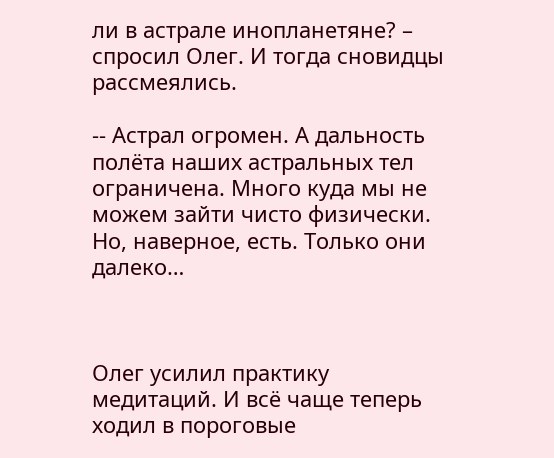ли в астрале инопланетяне? – спросил Олег. И тогда сновидцы рассмеялись.

-- Астрал огромен. А дальность полёта наших астральных тел ограничена. Много куда мы не можем зайти чисто физически. Но, наверное, есть. Только они далеко…



Олег усилил практику медитаций. И всё чаще теперь ходил в пороговые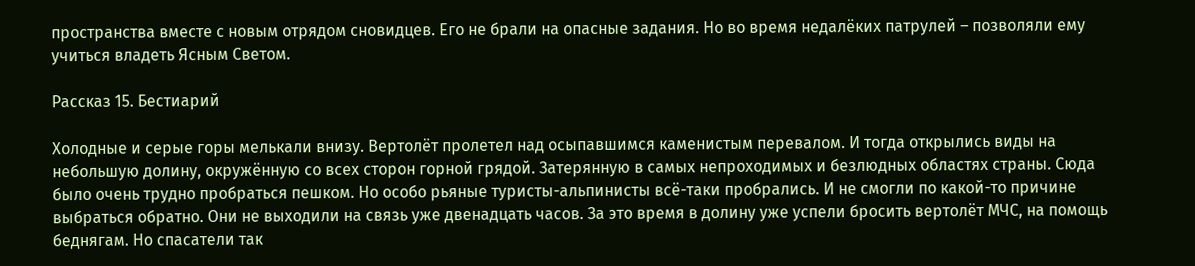пространства вместе с новым отрядом сновидцев. Его не брали на опасные задания. Но во время недалёких патрулей – позволяли ему учиться владеть Ясным Светом.

Рассказ 15. Бестиарий

Холодные и серые горы мелькали внизу. Вертолёт пролетел над осыпавшимся каменистым перевалом. И тогда открылись виды на небольшую долину, окружённую со всех сторон горной грядой. Затерянную в самых непроходимых и безлюдных областях страны. Сюда было очень трудно пробраться пешком. Но особо рьяные туристы-альпинисты всё-таки пробрались. И не смогли по какой-то причине выбраться обратно. Они не выходили на связь уже двенадцать часов. За это время в долину уже успели бросить вертолёт МЧС, на помощь беднягам. Но спасатели так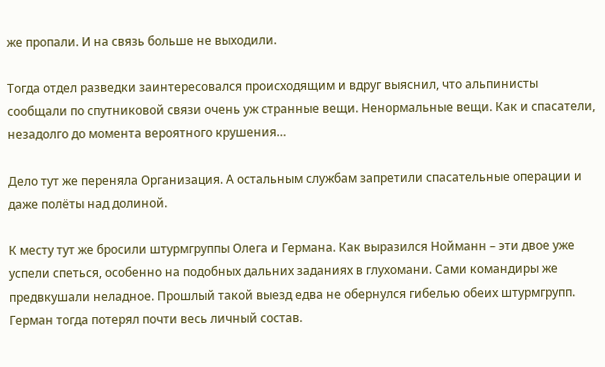же пропали. И на связь больше не выходили.

Тогда отдел разведки заинтересовался происходящим и вдруг выяснил, что альпинисты сообщали по спутниковой связи очень уж странные вещи. Ненормальные вещи. Как и спасатели, незадолго до момента вероятного крушения…

Дело тут же переняла Организация. А остальным службам запретили спасательные операции и даже полёты над долиной.

К месту тут же бросили штурмгруппы Олега и Германа. Как выразился Нойманн – эти двое уже успели спеться, особенно на подобных дальних заданиях в глухомани. Сами командиры же предвкушали неладное. Прошлый такой выезд едва не обернулся гибелью обеих штурмгрупп. Герман тогда потерял почти весь личный состав.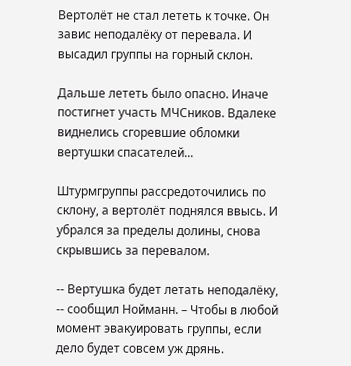Вертолёт не стал лететь к точке. Он завис неподалёку от перевала. И высадил группы на горный склон.

Дальше лететь было опасно. Иначе постигнет участь МЧСников. Вдалеке виднелись сгоревшие обломки вертушки спасателей...

Штурмгруппы рассредоточились по склону, а вертолёт поднялся ввысь. И убрался за пределы долины, снова скрывшись за перевалом.

-- Вертушка будет летать неподалёку, -- сообщил Нойманн. – Чтобы в любой момент эвакуировать группы, если дело будет совсем уж дрянь.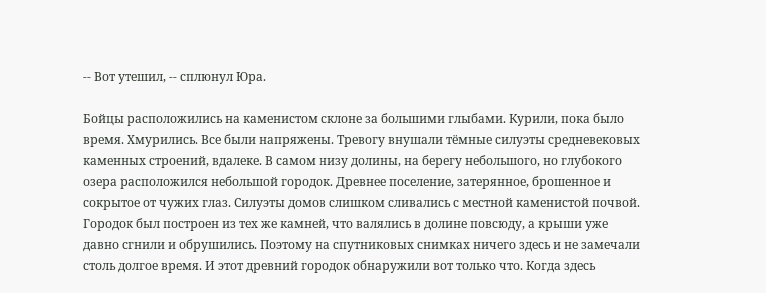-- Вот утешил, -- сплюнул Юра.

Бойцы расположились на каменистом склоне за большими глыбами. Курили, пока было время. Хмурились. Все были напряжены. Тревогу внушали тёмные силуэты средневековых каменных строений, вдалеке. В самом низу долины, на берегу небольшого, но глубокого озера расположился небольшой городок. Древнее поселение, затерянное, брошенное и сокрытое от чужих глаз. Силуэты домов слишком сливались с местной каменистой почвой. Городок был построен из тех же камней, что валялись в долине повсюду, а крыши уже давно сгнили и обрушились. Поэтому на спутниковых снимках ничего здесь и не замечали столь долгое время. И этот древний городок обнаружили вот только что. Когда здесь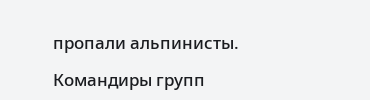пропали альпинисты.

Командиры групп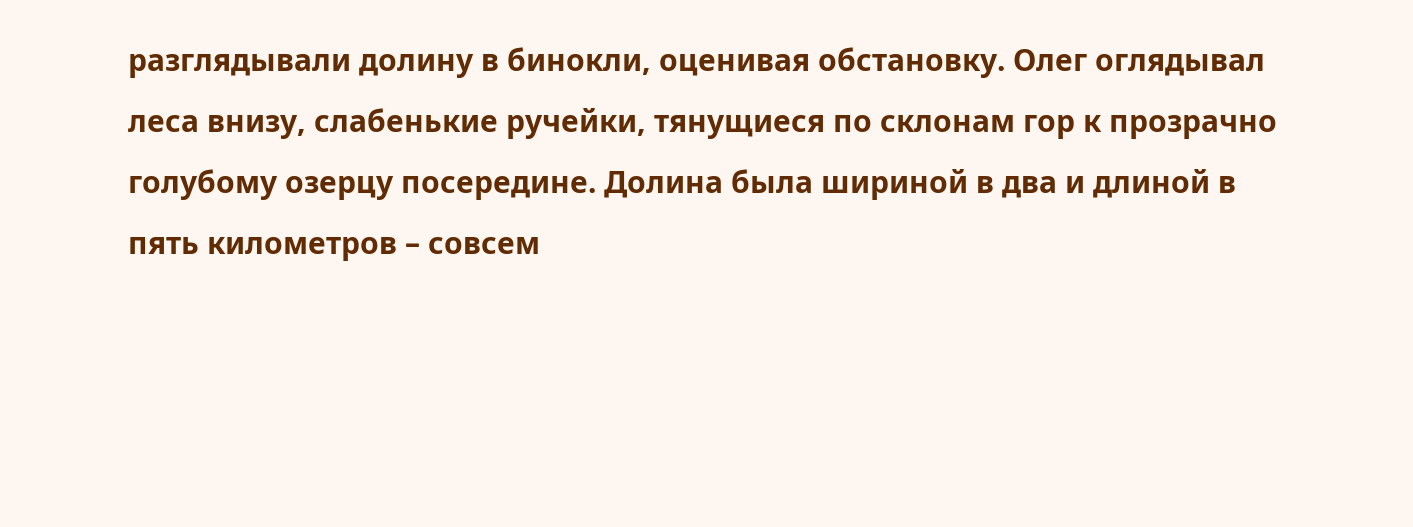разглядывали долину в бинокли, оценивая обстановку. Олег оглядывал леса внизу, слабенькие ручейки, тянущиеся по склонам гор к прозрачно голубому озерцу посередине. Долина была шириной в два и длиной в пять километров – совсем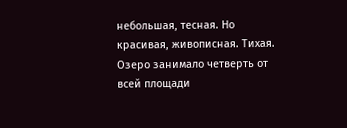небольшая, тесная. Но красивая, живописная. Тихая. Озеро занимало четверть от всей площади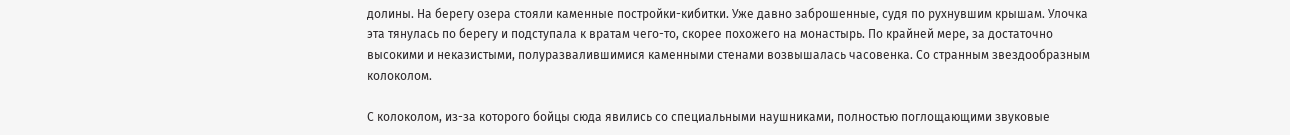долины. На берегу озера стояли каменные постройки-кибитки. Уже давно заброшенные, судя по рухнувшим крышам. Улочка эта тянулась по берегу и подступала к вратам чего-то, скорее похожего на монастырь. По крайней мере, за достаточно высокими и неказистыми, полуразвалившимися каменными стенами возвышалась часовенка. Со странным звездообразным колоколом.

С колоколом, из-за которого бойцы сюда явились со специальными наушниками, полностью поглощающими звуковые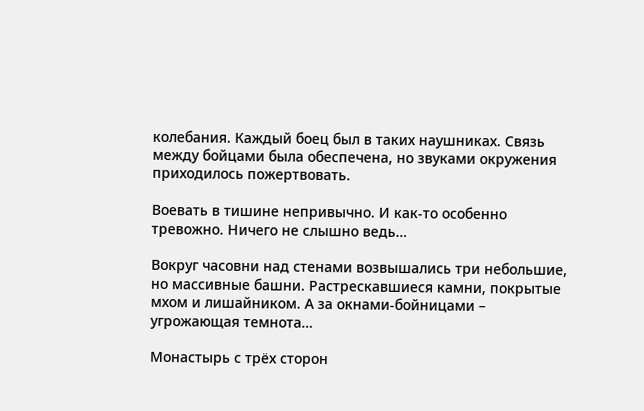колебания. Каждый боец был в таких наушниках. Связь между бойцами была обеспечена, но звуками окружения приходилось пожертвовать.

Воевать в тишине непривычно. И как-то особенно тревожно. Ничего не слышно ведь…

Вокруг часовни над стенами возвышались три небольшие, но массивные башни. Растрескавшиеся камни, покрытые мхом и лишайником. А за окнами-бойницами – угрожающая темнота…

Монастырь с трёх сторон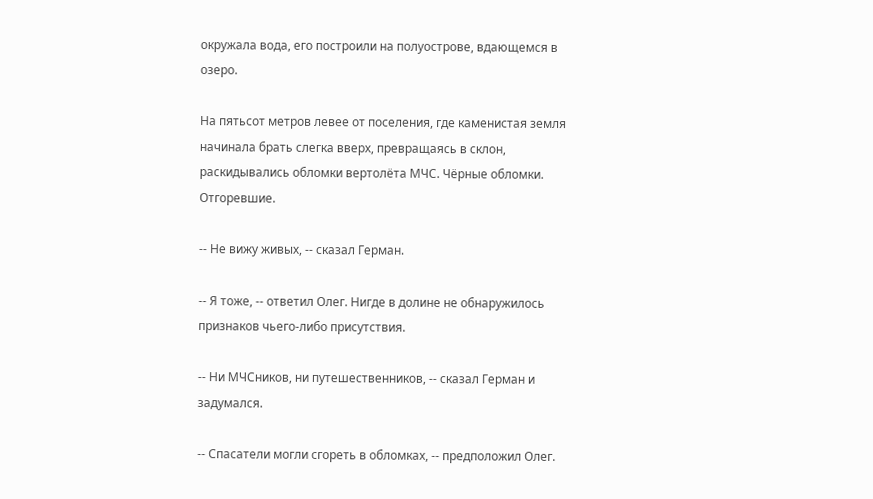окружала вода, его построили на полуострове, вдающемся в озеро.

На пятьсот метров левее от поселения, где каменистая земля начинала брать слегка вверх, превращаясь в склон, раскидывались обломки вертолёта МЧС. Чёрные обломки. Отгоревшие.

-- Не вижу живых, -- сказал Герман.

-- Я тоже, -- ответил Олег. Нигде в долине не обнаружилось признаков чьего-либо присутствия.

-- Ни МЧСников, ни путешественников, -- сказал Герман и задумался.

-- Спасатели могли сгореть в обломках, -- предположил Олег.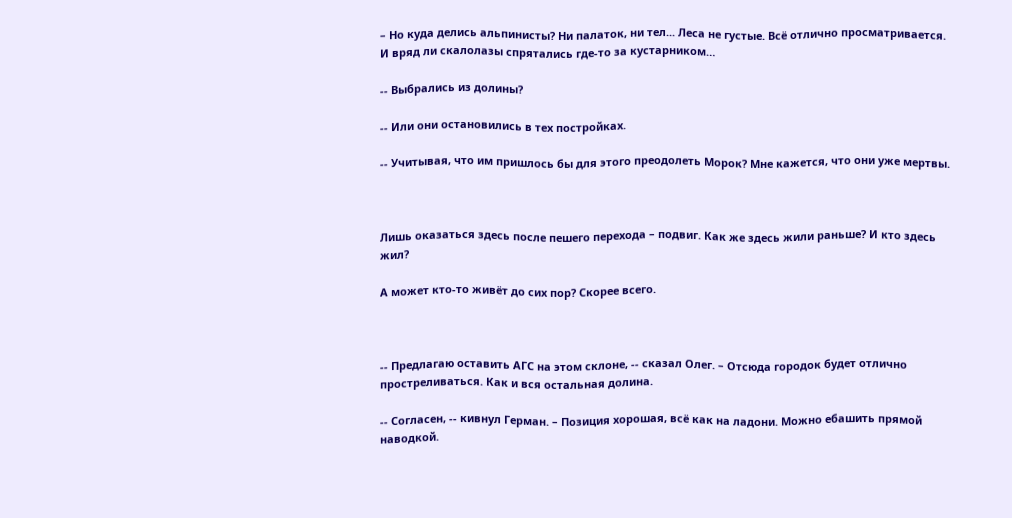– Но куда делись альпинисты? Ни палаток, ни тел... Леса не густые. Всё отлично просматривается. И вряд ли скалолазы спрятались где-то за кустарником…

-- Выбрались из долины?

-- Или они остановились в тех постройках.

-- Учитывая, что им пришлось бы для этого преодолеть Морок? Мне кажется, что они уже мертвы.



Лишь оказаться здесь после пешего перехода – подвиг. Как же здесь жили раньше? И кто здесь жил?

А может кто-то живёт до сих пор? Скорее всего.



-- Предлагаю оставить АГС на этом склоне, -- сказал Олег. – Отсюда городок будет отлично простреливаться. Как и вся остальная долина.

-- Согласен, -- кивнул Герман. – Позиция хорошая, всё как на ладони. Можно ебашить прямой наводкой.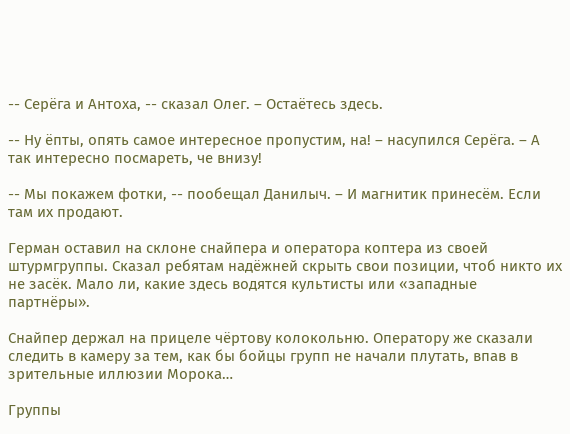-- Серёга и Антоха, -- сказал Олег. – Остаётесь здесь.

-- Ну ёпты, опять самое интересное пропустим, на! – насупился Серёга. – А так интересно посмареть, че внизу!

-- Мы покажем фотки, -- пообещал Данилыч. – И магнитик принесём. Если там их продают.

Герман оставил на склоне снайпера и оператора коптера из своей штурмгруппы. Сказал ребятам надёжней скрыть свои позиции, чтоб никто их не засёк. Мало ли, какие здесь водятся культисты или «западные партнёры».

Снайпер держал на прицеле чёртову колокольню. Оператору же сказали следить в камеру за тем, как бы бойцы групп не начали плутать, впав в зрительные иллюзии Морока…

Группы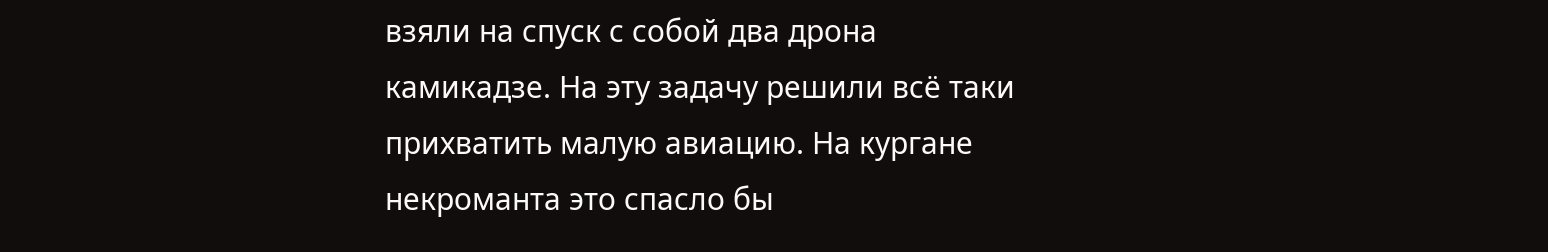взяли на спуск с собой два дрона камикадзе. На эту задачу решили всё таки прихватить малую авиацию. На кургане некроманта это спасло бы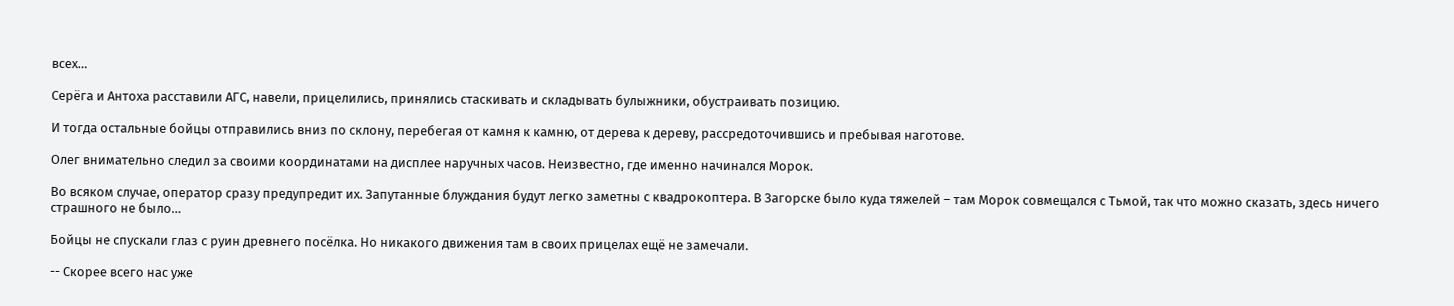всех…

Серёга и Антоха расставили АГС, навели, прицелились, принялись стаскивать и складывать булыжники, обустраивать позицию.

И тогда остальные бойцы отправились вниз по склону, перебегая от камня к камню, от дерева к дереву, рассредоточившись и пребывая наготове.

Олег внимательно следил за своими координатами на дисплее наручных часов. Неизвестно, где именно начинался Морок.

Во всяком случае, оператор сразу предупредит их. Запутанные блуждания будут легко заметны с квадрокоптера. В Загорске было куда тяжелей – там Морок совмещался с Тьмой, так что можно сказать, здесь ничего страшного не было…

Бойцы не спускали глаз с руин древнего посёлка. Но никакого движения там в своих прицелах ещё не замечали.

-- Скорее всего нас уже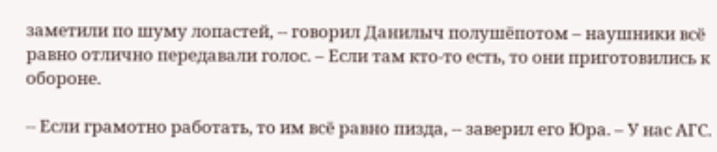заметили по шуму лопастей, -- говорил Данилыч полушёпотом – наушники всё равно отлично передавали голос. – Если там кто-то есть, то они приготовились к обороне.

-- Если грамотно работать, то им всё равно пизда, -- заверил его Юра. – У нас АГС.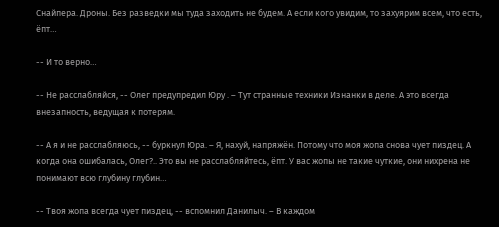Снайпера. Дроны. Без разведки мы туда заходить не будем. А если кого увидим, то захуярим всем, что есть, ёпт…

-- И то верно…

-- Не расслабляйся, -- Олег предупредил Юру . – Тут странные техники Изнанки в деле. А это всегда внезапность, ведущая к потерям.

-- А я и не расслабляюсь, -- буркнул Юра. – Я, нахуй, напряжён. Потому что моя жопа снова чует пиздец. А когда она ошибалась, Олег?.. Это вы не расслабляйтесь, ёпт. У вас жопы не такие чуткие, они нихрена не понимают всю глубину глубин…

-- Твоя жопа всегда чует пиздец, -- вспомнил Данилыч. – В каждом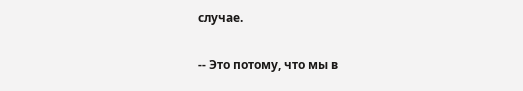случае.

-- Это потому, что мы в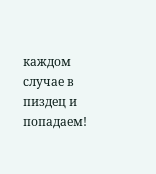каждом случае в пиздец и попадаем!